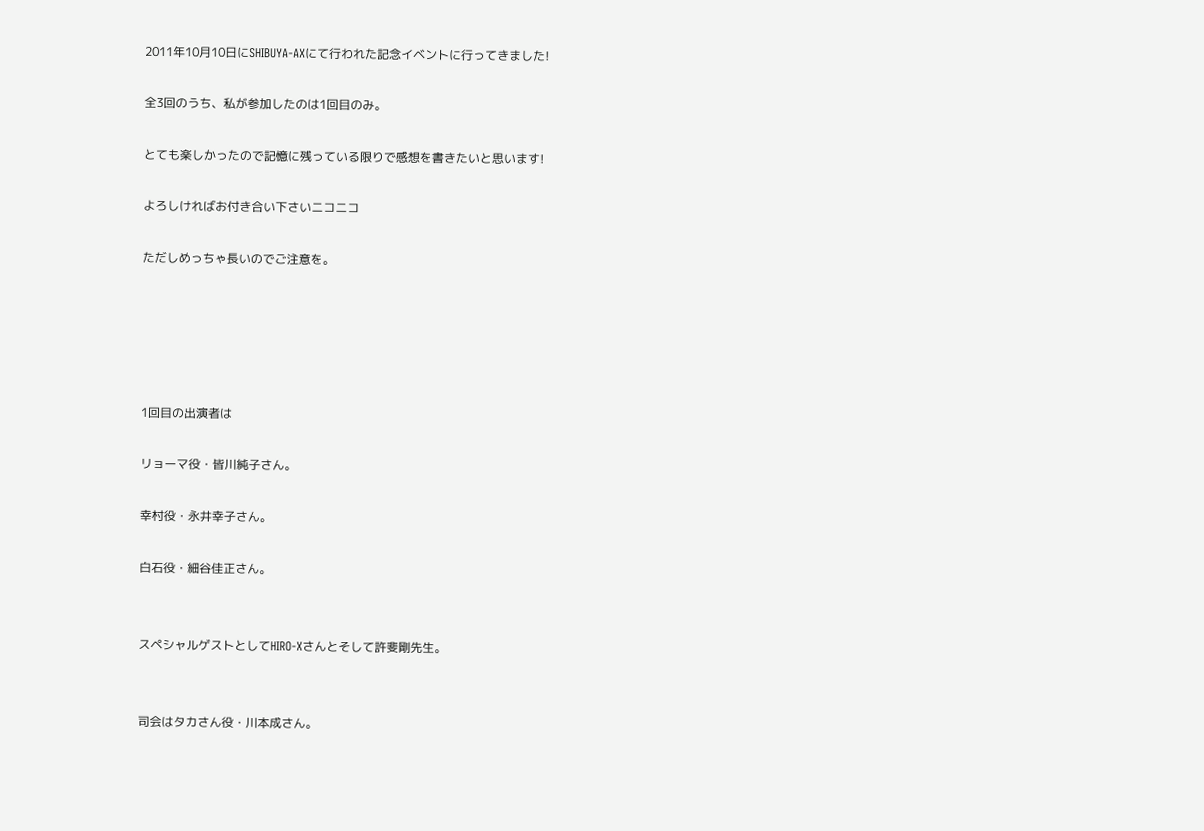2011年10月10日にSHIBUYA-AXにて行われた記念イベントに行ってきました!

全3回のうち、私が参加したのは1回目のみ。

とても楽しかったので記憶に残っている限りで感想を書きたいと思います!

よろしければお付き合い下さいニコニコ

ただしめっちゃ長いのでご注意を。





1回目の出演者は

リョーマ役・皆川純子さん。

幸村役・永井幸子さん。

白石役・細谷佳正さん。


スペシャルゲストとしてHIRO-Xさんとそして許斐剛先生。


司会はタカさん役・川本成さん。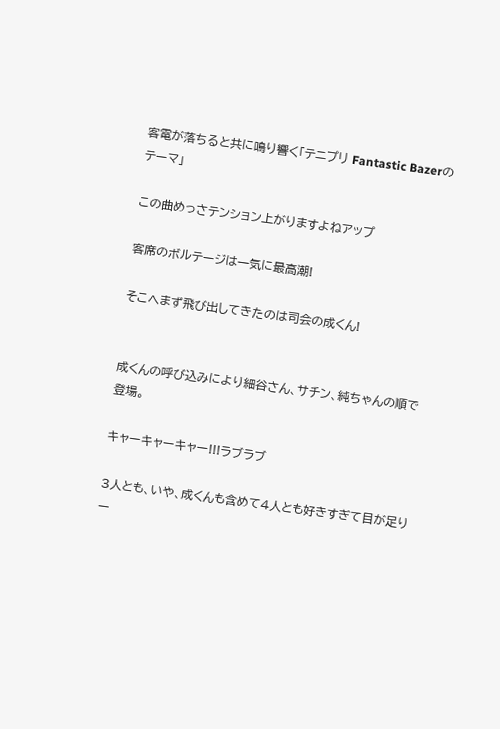客電が落ちると共に鳴り響く「テニプリ Fantastic Bazerのテーマ」

この曲めっさテンション上がりますよねアップ

客席のボルテージは一気に最高潮!

そこへまず飛び出してきたのは司会の成くん!


成くんの呼び込みにより細谷さん、サチン、純ちゃんの順で登場。

キャーキャーキャー!!!ラブラブ

3人とも、いや、成くんも含めて4人とも好きすぎて目が足りー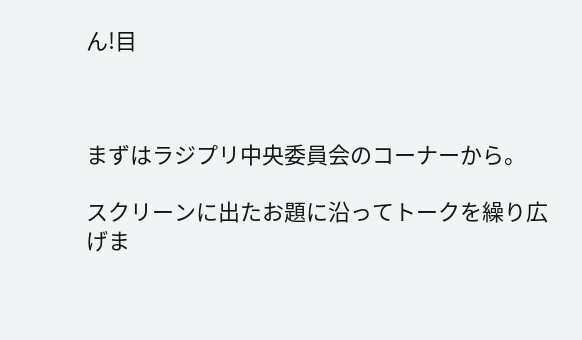ん!目



まずはラジプリ中央委員会のコーナーから。

スクリーンに出たお題に沿ってトークを繰り広げま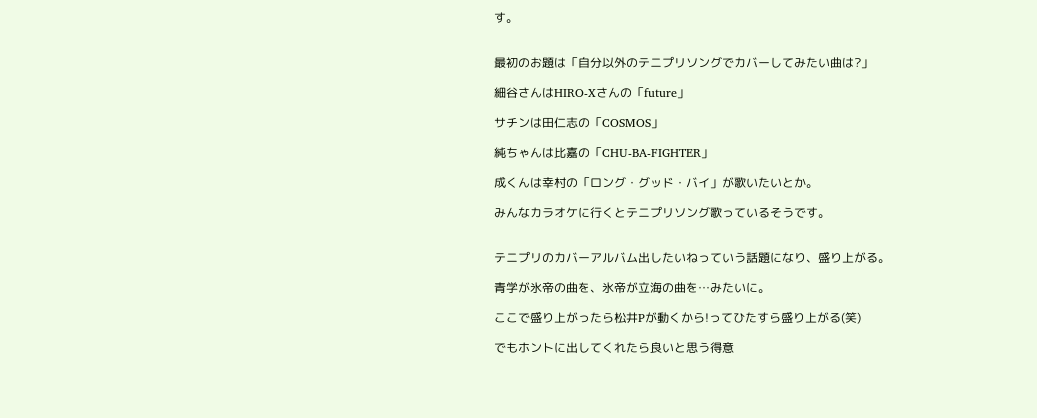す。


最初のお題は「自分以外のテニプリソングでカバーしてみたい曲は?」

細谷さんはHIRO-Xさんの「future」

サチンは田仁志の「COSMOS」

純ちゃんは比嘉の「CHU-BA-FIGHTER」

成くんは幸村の「ロング・グッド・バイ」が歌いたいとか。

みんなカラオケに行くとテニプリソング歌っているそうです。


テニプリのカバーアルバム出したいねっていう話題になり、盛り上がる。

青学が氷帝の曲を、氷帝が立海の曲を…みたいに。

ここで盛り上がったら松井Pが動くから!ってひたすら盛り上がる(笑)

でもホントに出してくれたら良いと思う得意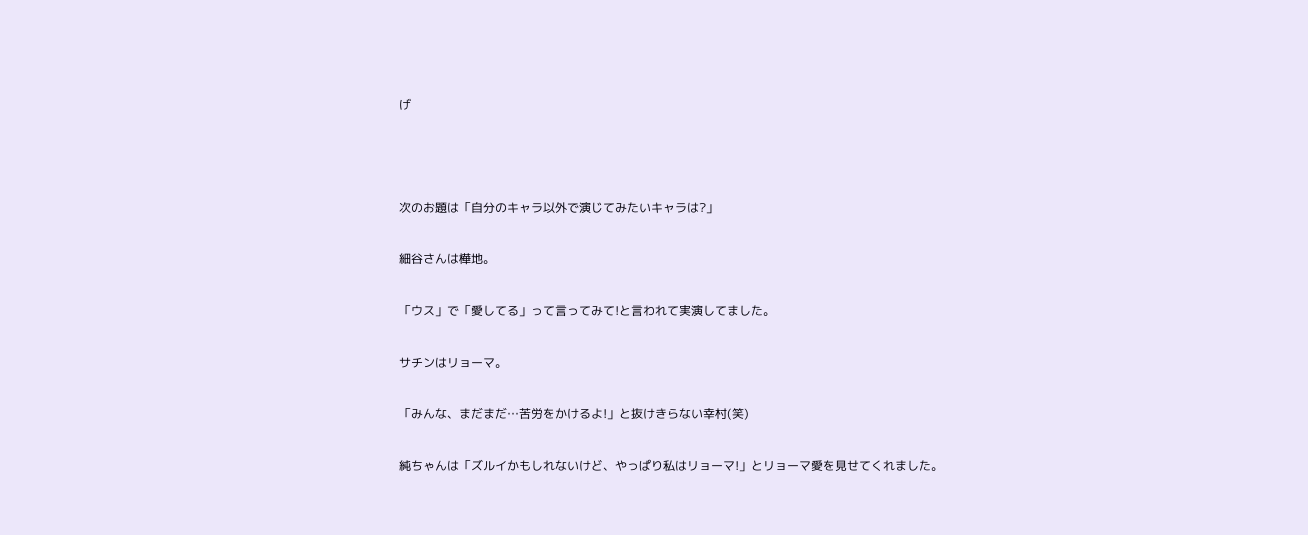げ



次のお題は「自分のキャラ以外で演じてみたいキャラは?」

細谷さんは樺地。

「ウス」で「愛してる」って言ってみて!と言われて実演してました。

サチンはリョーマ。

「みんな、まだまだ…苦労をかけるよ!」と抜けきらない幸村(笑)

純ちゃんは「ズルイかもしれないけど、やっぱり私はリョーマ!」とリョーマ愛を見せてくれました。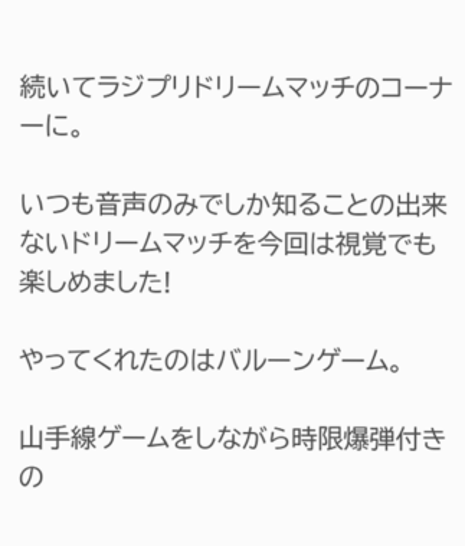続いてラジプリドリームマッチのコーナーに。

いつも音声のみでしか知ることの出来ないドリームマッチを今回は視覚でも楽しめました!

やってくれたのはバルーンゲーム。

山手線ゲームをしながら時限爆弾付きの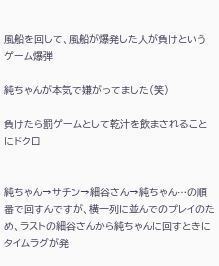風船を回して、風船が爆発した人が負けというゲーム爆弾

純ちゃんが本気で嫌がってました(笑)

負けたら罰ゲームとして乾汁を飲まされることにドクロ


純ちゃん→サチン→細谷さん→純ちゃん…の順番で回すんですが、横一列に並んでのプレイのため、ラストの細谷さんから純ちゃんに回すときにタイムラグが発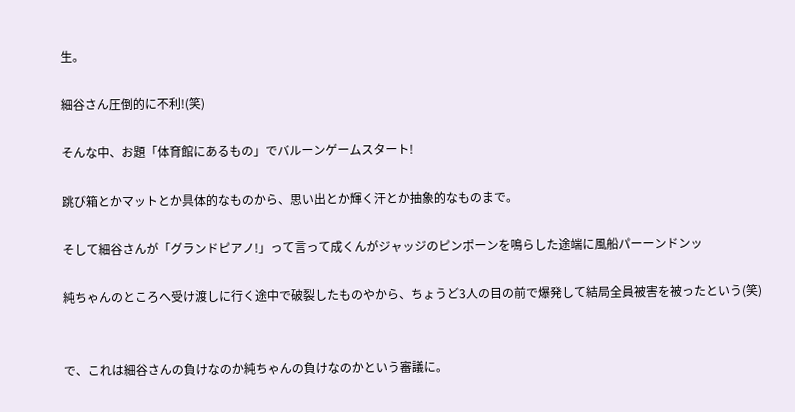生。

細谷さん圧倒的に不利!(笑)

そんな中、お題「体育館にあるもの」でバルーンゲームスタート!

跳び箱とかマットとか具体的なものから、思い出とか輝く汗とか抽象的なものまで。

そして細谷さんが「グランドピアノ!」って言って成くんがジャッジのピンポーンを鳴らした途端に風船パーーンドンッ

純ちゃんのところへ受け渡しに行く途中で破裂したものやから、ちょうど3人の目の前で爆発して結局全員被害を被ったという(笑)


で、これは細谷さんの負けなのか純ちゃんの負けなのかという審議に。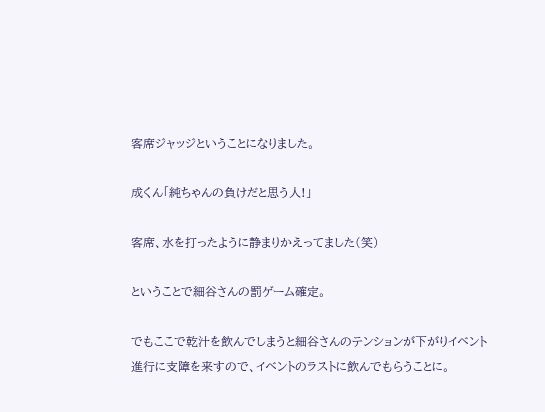客席ジャッジということになりました。

成くん「純ちゃんの負けだと思う人!」

客席、水を打ったように静まりかえってました(笑)

ということで細谷さんの罰ゲーム確定。

でもここで乾汁を飲んでしまうと細谷さんのテンションが下がりイベント進行に支障を来すので、イベントのラストに飲んでもらうことに。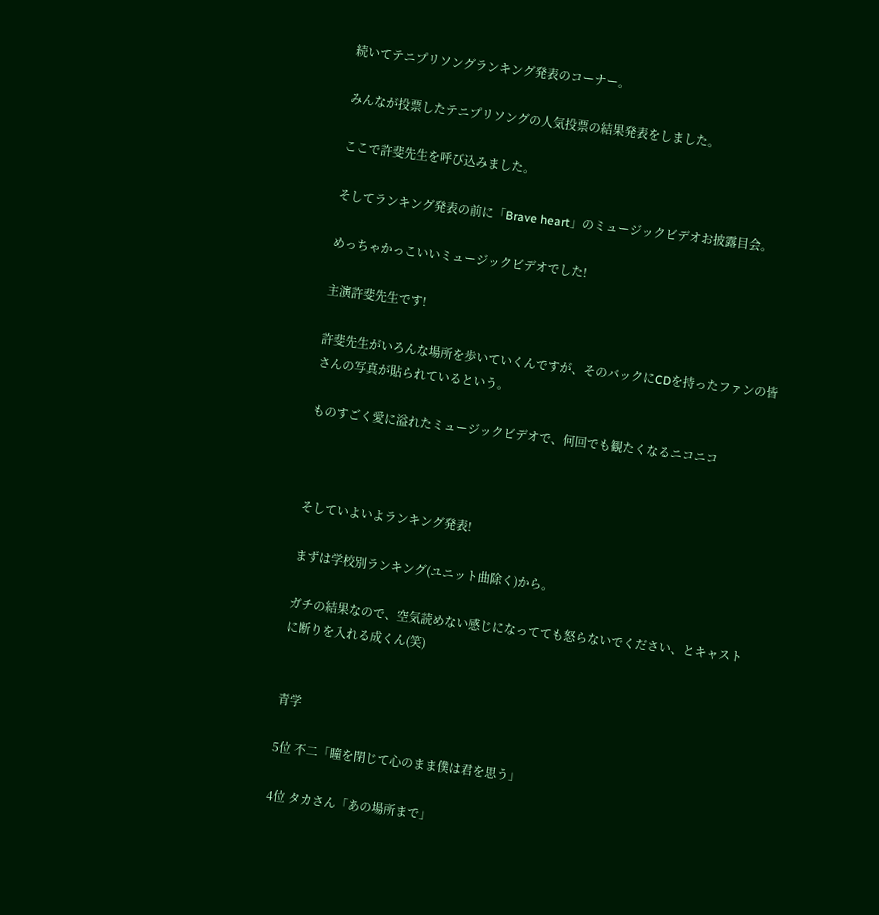続いてテニプリソングランキング発表のコーナー。

みんなが投票したテニプリソングの人気投票の結果発表をしました。

ここで許斐先生を呼び込みました。

そしてランキング発表の前に「Brave heart」のミュージックビデオお披露目会。

めっちゃかっこいいミュージックビデオでした!

主演許斐先生です!

許斐先生がいろんな場所を歩いていくんですが、そのバックにCDを持ったファンの皆さんの写真が貼られているという。

ものすごく愛に溢れたミュージックビデオで、何回でも観たくなるニコニコ



そしていよいよランキング発表!

まずは学校別ランキング(ユニット曲除く)から。

ガチの結果なので、空気読めない感じになってても怒らないでください、とキャストに断りを入れる成くん(笑)


青学

5位 不二「瞳を閉じて心のまま僕は君を思う」

4位 タカさん「あの場所まで」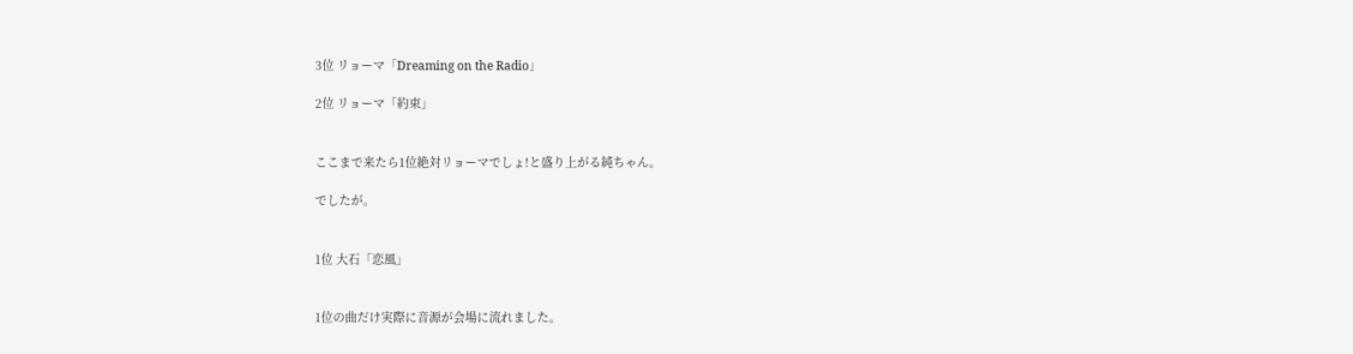3位 リョーマ「Dreaming on the Radio」

2位 リョーマ「約束」


ここまで来たら1位絶対リョーマでしょ!と盛り上がる純ちゃん。

でしたが。


1位 大石「恋風」


1位の曲だけ実際に音源が会場に流れました。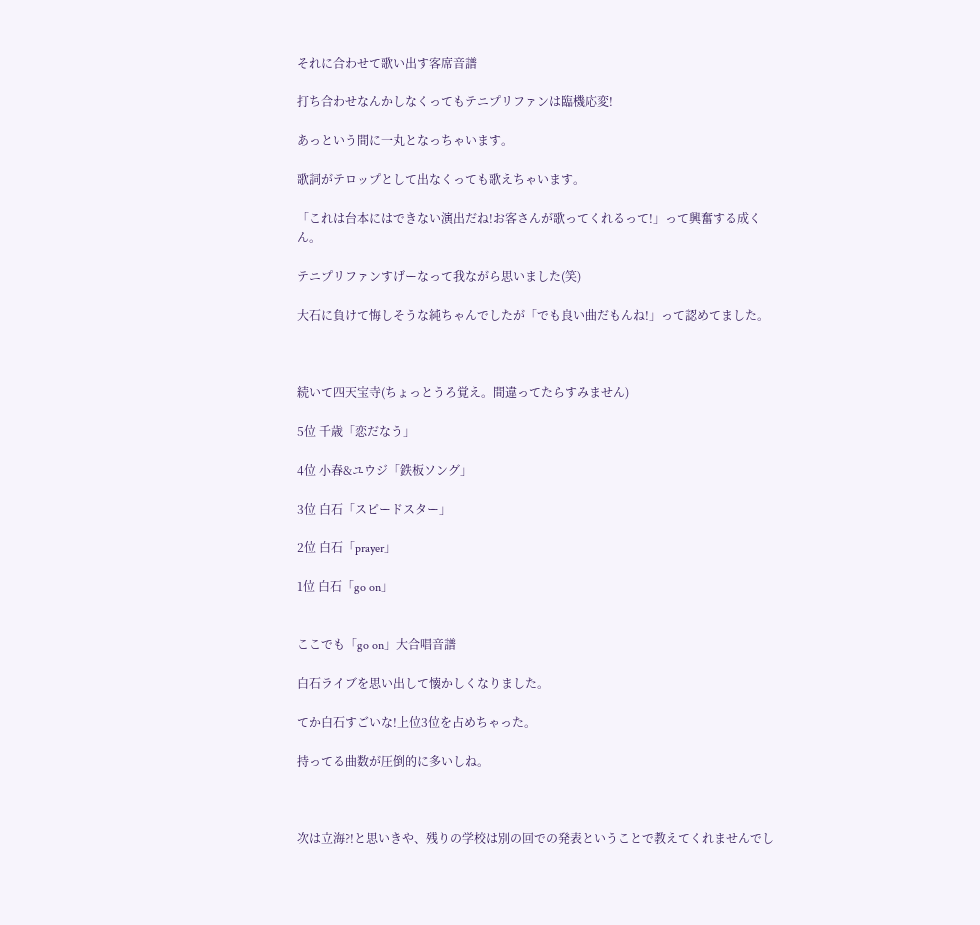それに合わせて歌い出す客席音譜

打ち合わせなんかしなくってもテニプリファンは臨機応変!

あっという間に一丸となっちゃいます。

歌詞がテロップとして出なくっても歌えちゃいます。

「これは台本にはできない演出だね!お客さんが歌ってくれるって!」って興奮する成くん。

テニプリファンすげーなって我ながら思いました(笑)

大石に負けて悔しそうな純ちゃんでしたが「でも良い曲だもんね!」って認めてました。



続いて四天宝寺(ちょっとうろ覚え。間違ってたらすみません)

5位 千歳「恋だなう」

4位 小春&ユウジ「鉄板ソング」

3位 白石「スピードスター」

2位 白石「prayer」

1位 白石「go on」


ここでも「go on」大合唱音譜

白石ライブを思い出して懐かしくなりました。

てか白石すごいな!上位3位を占めちゃった。

持ってる曲数が圧倒的に多いしね。



次は立海?!と思いきや、残りの学校は別の回での発表ということで教えてくれませんでし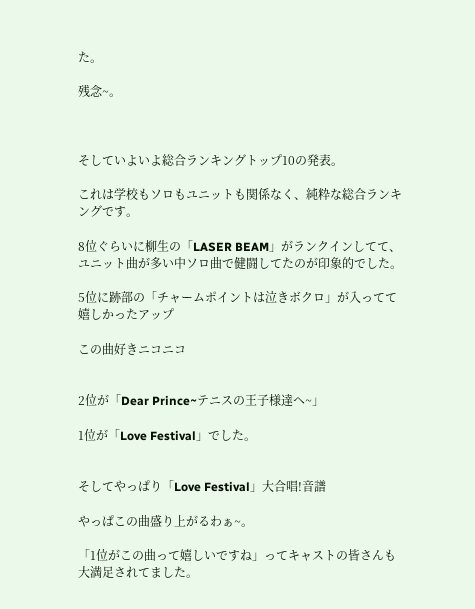た。

残念~。



そしていよいよ総合ランキングトップ10の発表。

これは学校もソロもユニットも関係なく、純粋な総合ランキングです。

8位ぐらいに柳生の「LASER BEAM」がランクインしてて、ユニット曲が多い中ソロ曲で健闘してたのが印象的でした。

5位に跡部の「チャームポイントは泣きボクロ」が入ってて嬉しかったアップ

この曲好きニコニコ


2位が「Dear Prince~テニスの王子様達へ~」

1位が「Love Festival」でした。


そしてやっぱり「Love Festival」大合唱!音譜

やっぱこの曲盛り上がるわぁ~。

「1位がこの曲って嬉しいですね」ってキャストの皆さんも大満足されてました。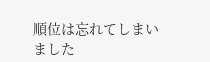順位は忘れてしまいました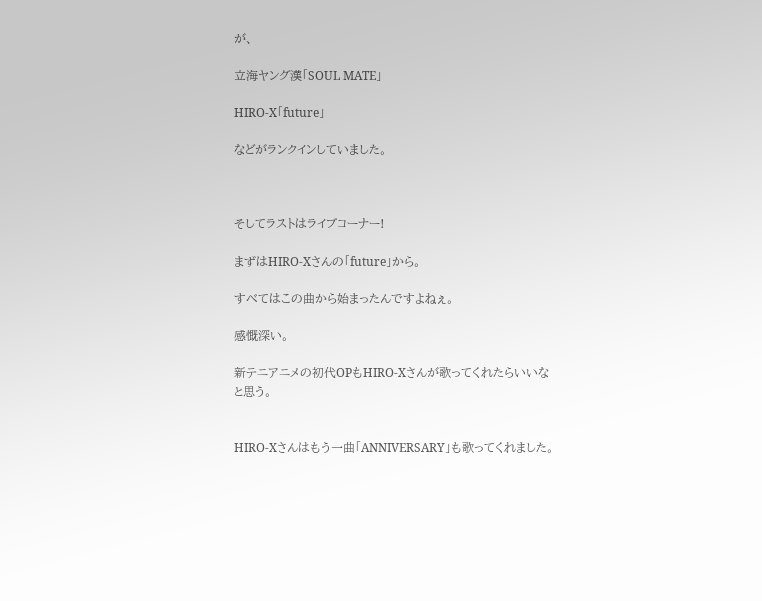が、

立海ヤング漢「SOUL MATE」

HIRO-X「future」

などがランクインしていました。



そしてラストはライブコーナー!

まずはHIRO-Xさんの「future」から。

すべてはこの曲から始まったんですよねぇ。

感慨深い。

新テニアニメの初代OPもHIRO-Xさんが歌ってくれたらいいなと思う。


HIRO-Xさんはもう一曲「ANNIVERSARY」も歌ってくれました。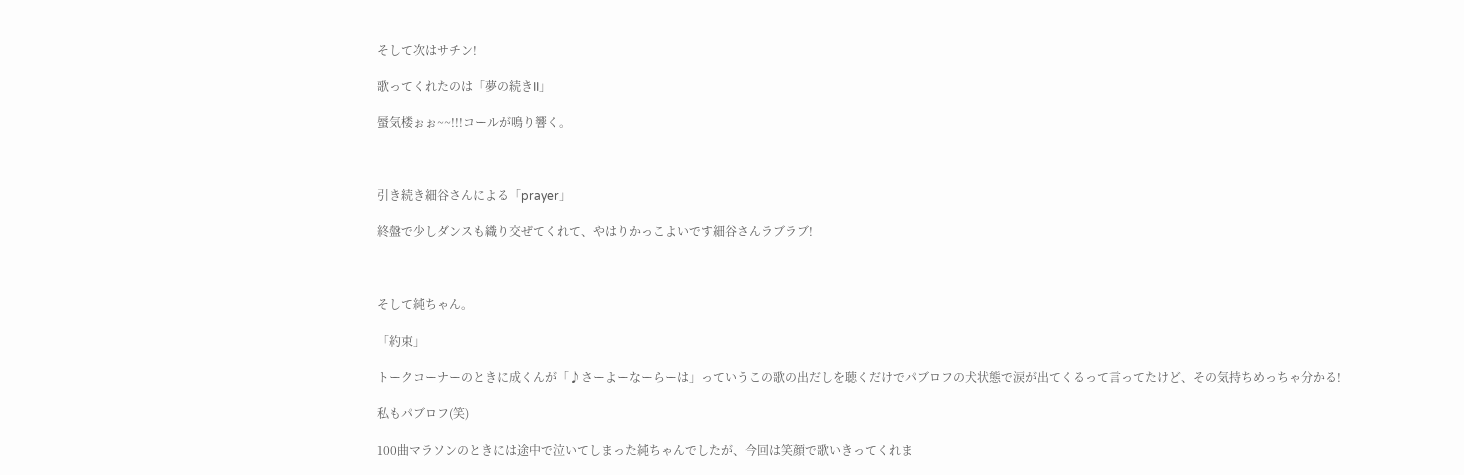そして次はサチン!

歌ってくれたのは「夢の続きII」

蜃気楼ぉぉ~~!!!コールが鳴り響く。



引き続き細谷さんによる「prayer」

終盤で少しダンスも織り交ぜてくれて、やはりかっこよいです細谷さんラブラブ!



そして純ちゃん。

「約束」

トークコーナーのときに成くんが「♪さーよーなーらーは」っていうこの歌の出だしを聴くだけでパブロフの犬状態で涙が出てくるって言ってたけど、その気持ちめっちゃ分かる!

私もパブロフ(笑)

100曲マラソンのときには途中で泣いてしまった純ちゃんでしたが、今回は笑顔で歌いきってくれま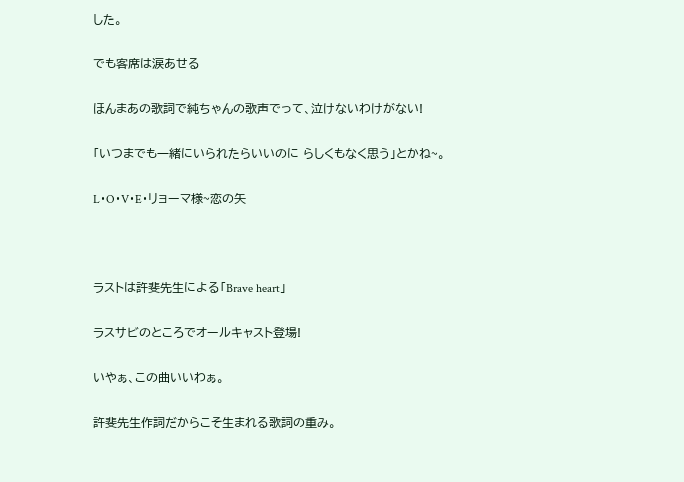した。

でも客席は涙あせる

ほんまあの歌詞で純ちゃんの歌声でって、泣けないわけがない!

「いつまでも一緒にいられたらいいのに らしくもなく思う」とかね~。

L・O・V・E・リョーマ様~恋の矢



ラストは許斐先生による「Brave heart」

ラスサビのところでオールキャスト登場!

いやぁ、この曲いいわぁ。

許斐先生作詞だからこそ生まれる歌詞の重み。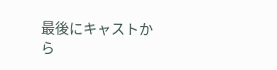最後にキャストから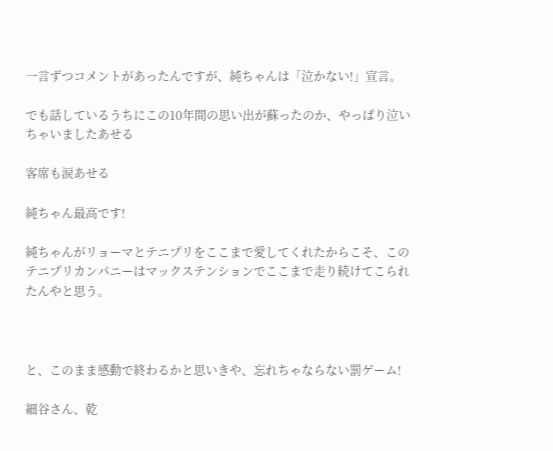一言ずつコメントがあったんですが、純ちゃんは「泣かない!」宣言。

でも話しているうちにこの10年間の思い出が蘇ったのか、やっぱり泣いちゃいましたあせる

客席も涙あせる

純ちゃん最高です!

純ちゃんがリョーマとテニプリをここまで愛してくれたからこそ、このテニプリカンパニーはマックステンションでここまで走り続けてこられたんやと思う。



と、このまま感動で終わるかと思いきや、忘れちゃならない罰ゲーム!

細谷さん、乾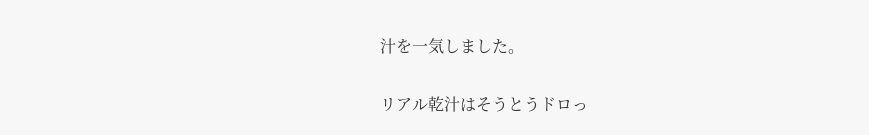汁を一気しました。

リアル乾汁はそうとうドロっ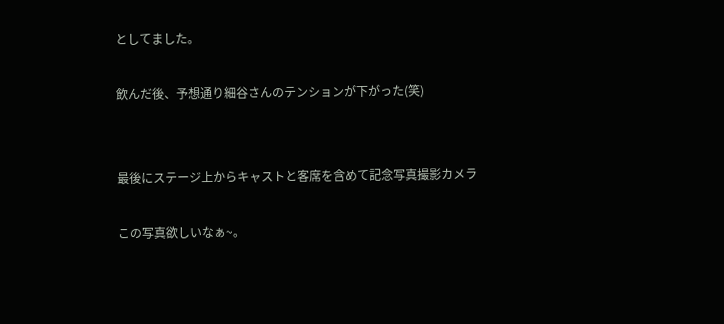としてました。

飲んだ後、予想通り細谷さんのテンションが下がった(笑)


最後にステージ上からキャストと客席を含めて記念写真撮影カメラ

この写真欲しいなぁ~。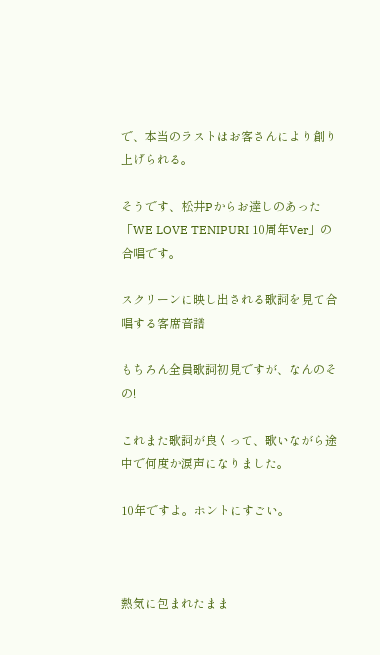で、本当のラストはお客さんにより創り上げられる。

そうです、松井Pからお達しのあった「WE LOVE TENIPURI 10周年Ver」の合唱です。

スクリーンに映し出される歌詞を見て合唱する客席音譜

もちろん全員歌詞初見ですが、なんのその!

これまた歌詞が良くって、歌いながら途中で何度か涙声になりました。

10年ですよ。ホントにすごい。



熱気に包まれたまま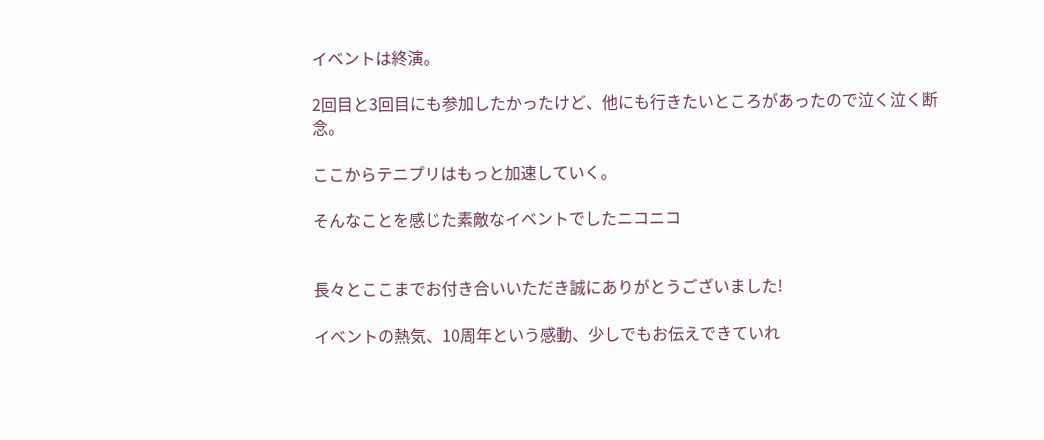イベントは終演。

2回目と3回目にも参加したかったけど、他にも行きたいところがあったので泣く泣く断念。

ここからテニプリはもっと加速していく。

そんなことを感じた素敵なイベントでしたニコニコ


長々とここまでお付き合いいただき誠にありがとうございました!

イベントの熱気、10周年という感動、少しでもお伝えできていれ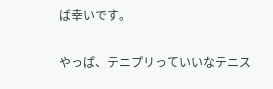ば幸いです。

やっぱ、テニプリっていいなテニス